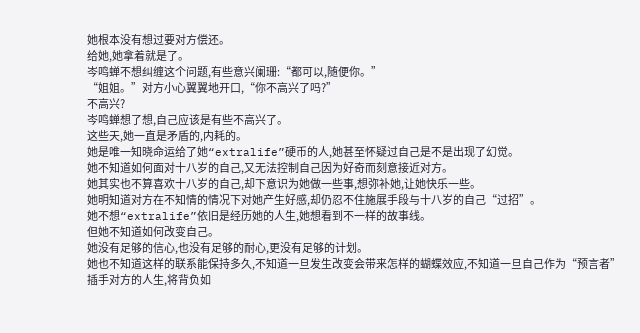她根本没有想过要对方偿还。
给她,她拿着就是了。
岑鸣蝉不想纠缠这个问题,有些意兴阑珊:“都可以,随便你。”
“姐姐。”对方小心翼翼地开口,“你不高兴了吗?”
不高兴?
岑鸣蝉想了想,自己应该是有些不高兴了。
这些天,她一直是矛盾的,内耗的。
她是唯一知晓命运给了她“extralife”硬币的人,她甚至怀疑过自己是不是出现了幻觉。
她不知道如何面对十八岁的自己,又无法控制自己因为好奇而刻意接近对方。
她其实也不算喜欢十八岁的自己,却下意识为她做一些事,想弥补她,让她快乐一些。
她明知道对方在不知情的情况下对她产生好感,却仍忍不住施展手段与十八岁的自己“过招”。
她不想“extralife”依旧是经历她的人生,她想看到不一样的故事线。
但她不知道如何改变自己。
她没有足够的信心,也没有足够的耐心,更没有足够的计划。
她也不知道这样的联系能保持多久,不知道一旦发生改变会带来怎样的蝴蝶效应,不知道一旦自己作为“预言者”插手对方的人生,将背负如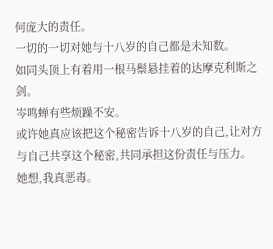何庞大的责任。
一切的一切对她与十八岁的自己都是未知数。
如同头顶上有着用一根马鬃悬挂着的达摩克利斯之剑。
岑鸣蝉有些烦躁不安。
或许她真应该把这个秘密告诉十八岁的自己,让对方与自己共享这个秘密,共同承担这份责任与压力。
她想,我真恶毒。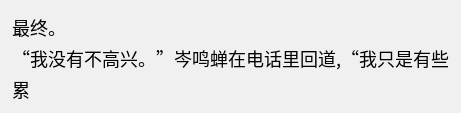最终。
“我没有不高兴。”岑鸣蝉在电话里回道,“我只是有些累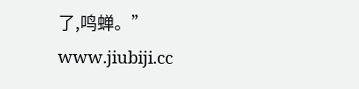了,鸣蝉。”
www.jiubiji.cc